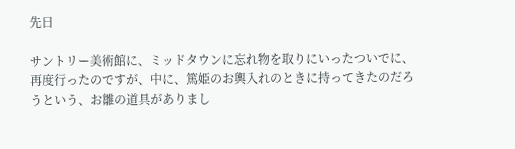先日

サントリー美術館に、ミッドタウンに忘れ物を取りにいったついでに、再度行ったのですが、中に、篤姫のお輿入れのときに持ってきたのだろうという、お雛の道具がありまし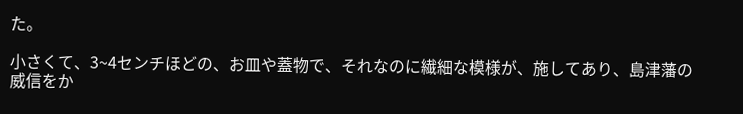た。

小さくて、3~4センチほどの、お皿や蓋物で、それなのに繊細な模様が、施してあり、島津藩の威信をか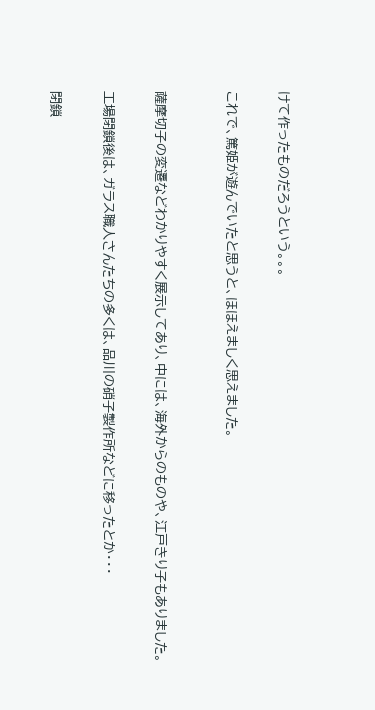けて作ったものだろうという。。。


これで、篤姫が遊んでいたと思うと、ほほえましく思えました。



薩摩切子の変遷などわかりやすく展示してあり、中には、海外からのものや、江戸きり子もありました。


工場閉鎖後は、ガラス職人さんたちの多くは、品川の硝子製作所などに移ったとか・・・


閉鎖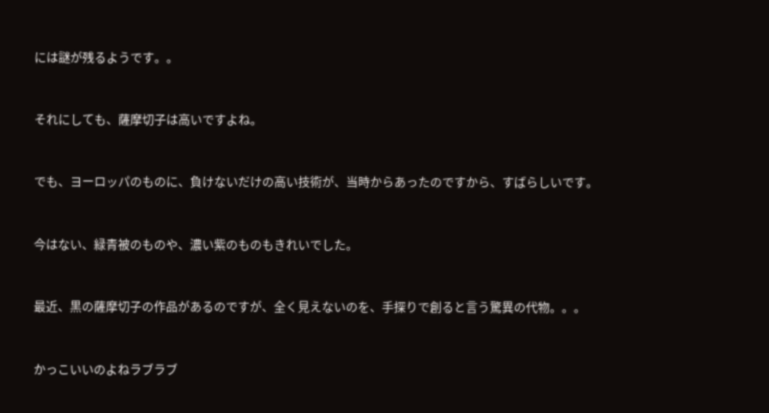には謎が残るようです。。


それにしても、薩摩切子は高いですよね。


でも、ヨーロッパのものに、負けないだけの高い技術が、当時からあったのですから、すばらしいです。


今はない、緑青被のものや、濃い紫のものもきれいでした。


最近、黒の薩摩切子の作品があるのですが、全く見えないのを、手探りで創ると言う驚異の代物。。。


かっこいいのよねラブラブ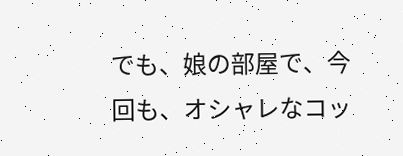でも、娘の部屋で、今回も、オシャレなコッ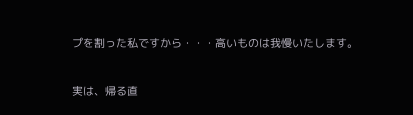プを割った私ですから・・・高いものは我慢いたします。


実は、帰る直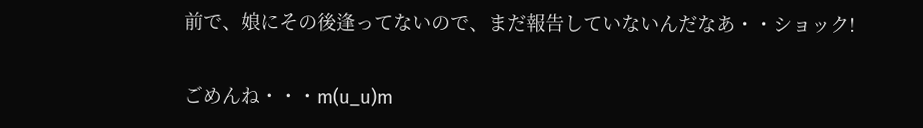前で、娘にその後逢ってないので、まだ報告していないんだなあ・・ショック!


ごめんね・・・m(u_u)m